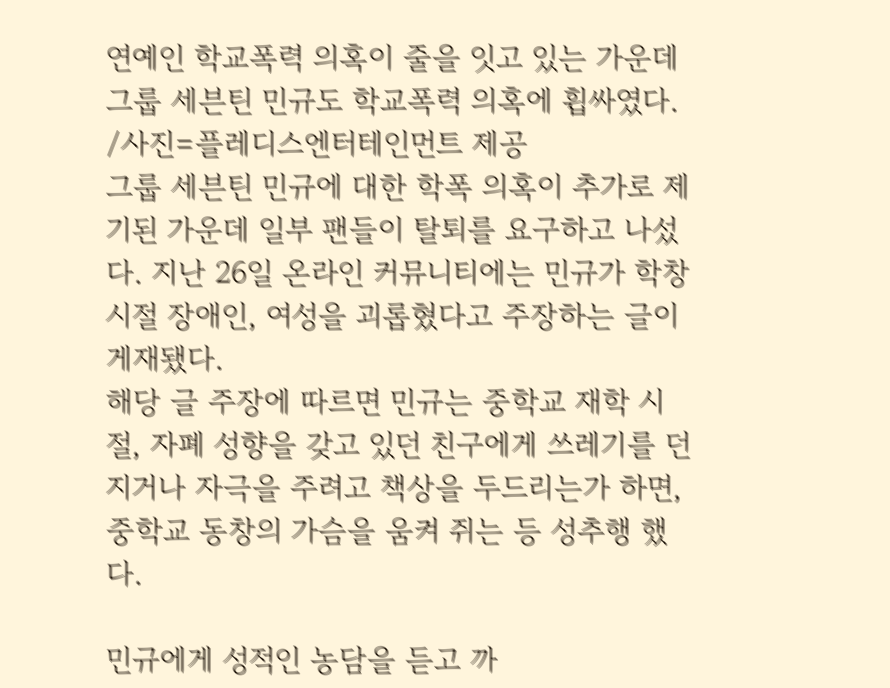연예인 학교폭력 의혹이 줄을 잇고 있는 가운데 그룹 세븐틴 민규도 학교폭력 의혹에 휩싸였다. /사진=플레디스엔터테인먼트 제공
그룹 세븐틴 민규에 대한 학폭 의혹이 추가로 제기된 가운데 일부 팬들이 탈퇴를 요구하고 나섰다. 지난 26일 온라인 커뮤니티에는 민규가 학창시절 장애인, 여성을 괴롭혔다고 주장하는 글이 게재됐다.
해당 글 주장에 따르면 민규는 중학교 재학 시절, 자폐 성향을 갖고 있던 친구에게 쓰레기를 던지거나 자극을 주려고 책상을 두드리는가 하면, 중학교 동창의 가슴을 움켜 쥐는 등 성추행 했다.

민규에게 성적인 농담을 듣고 까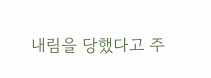내림을 당했다고 주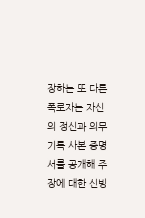장하는 또 다른 폭로자는 자신의 정신과 의무기록 사본 증명서를 공개해 주장에 대한 신빙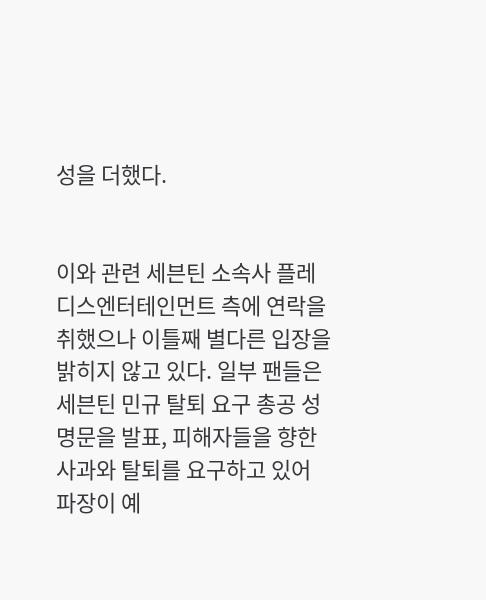성을 더했다.


이와 관련 세븐틴 소속사 플레디스엔터테인먼트 측에 연락을 취했으나 이틀째 별다른 입장을 밝히지 않고 있다. 일부 팬들은 세븐틴 민규 탈퇴 요구 총공 성명문을 발표, 피해자들을 향한 사과와 탈퇴를 요구하고 있어 파장이 예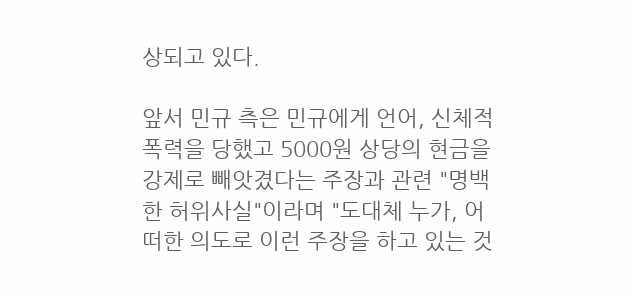상되고 있다.

앞서 민규 측은 민규에게 언어, 신체적 폭력을 당했고 5000원 상당의 현금을 강제로 빼앗겼다는 주장과 관련 "명백한 허위사실"이라며 "도대체 누가, 어떠한 의도로 이런 주장을 하고 있는 것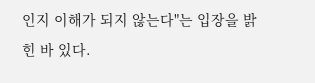인지 이해가 되지 않는다"는 입장을 밝힌 바 있다.